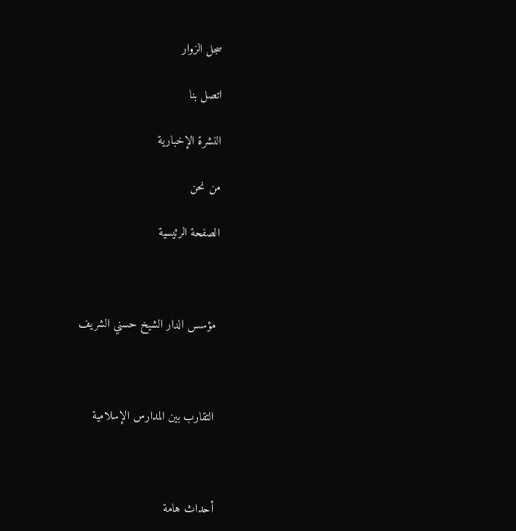سجل الزوار

اتصل بنا

النشرة الإخبارية

من نحن

الصفحة الرئيسية



 مؤسس الدار الشيخ حسني الشريف



 التقارب بين المدارس الإسلامية



 أحداث هامة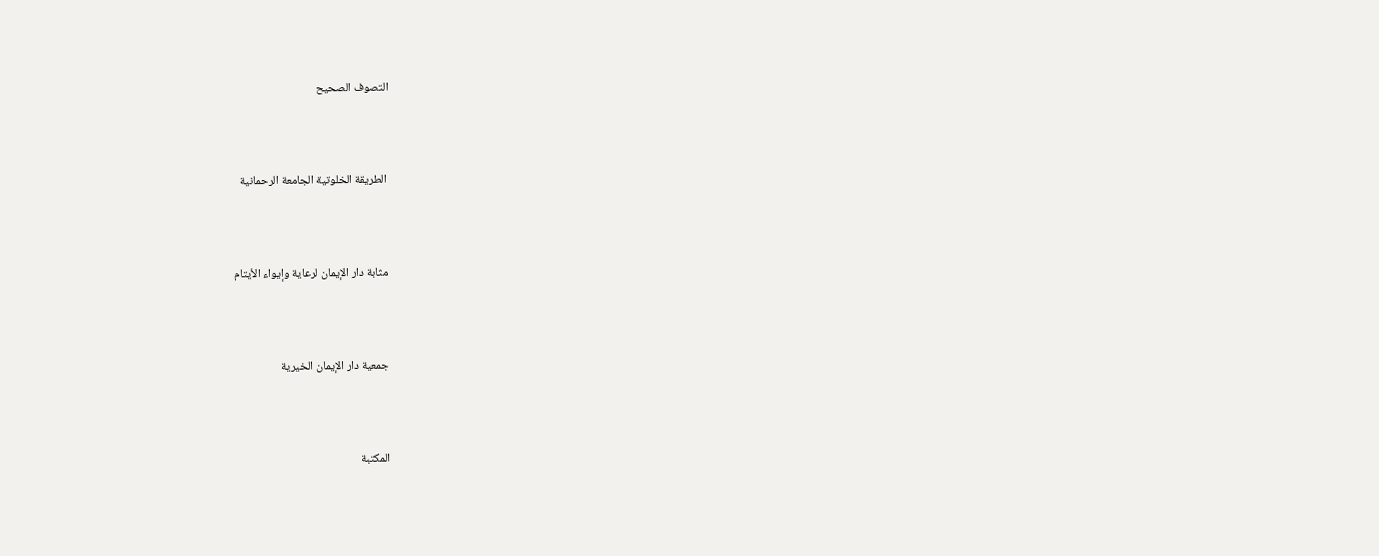التصوف الصحيح



 الطريقة الخلوتية الجامعة الرحمانية



 مثابة دار الإيمان لرعاية وإيواء الأيتام



 جمعية دار الإيمان الخيرية



 المكتبة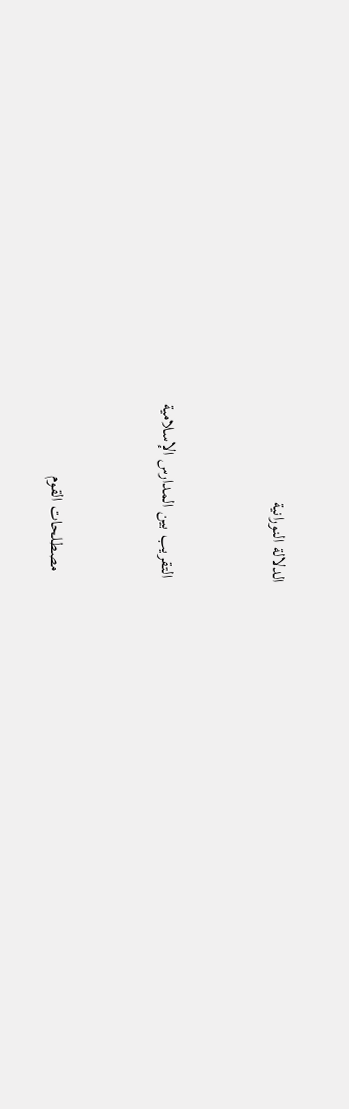الدلالة النورانية



 التقريب بين المدارس الإسلامية



  مصطلحات القوم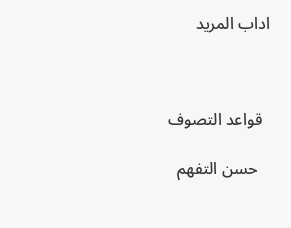اداب المريد



  قواعد التصوف

   حسن التفهم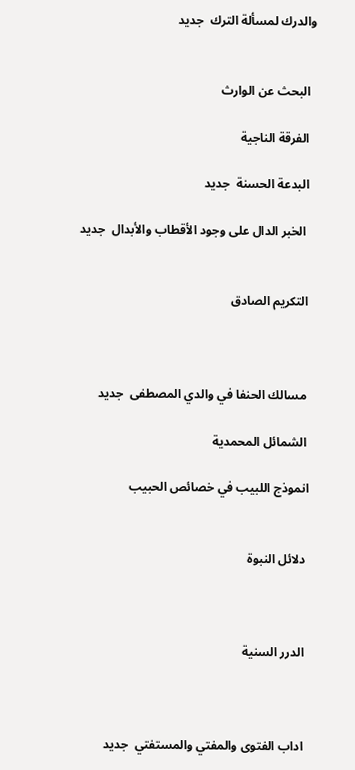والدرك لمسألة الترك  جديد


  البحث عن الوارث

  الفرقة الناجية

  البدعة الحسنة  جديد

   الخبر الدال على وجود الأقطاب والأبدال  جديد


  التكريم الصادق



  مسالك الحنفا في والدي المصطفى  جديد

  الشمائل المحمدية

 انموذج اللبيب في خصائص الحبيب


  دلائل النبوة



  الدرر السنية



  اداب الفتوى والمفتي والمستفتي  جديد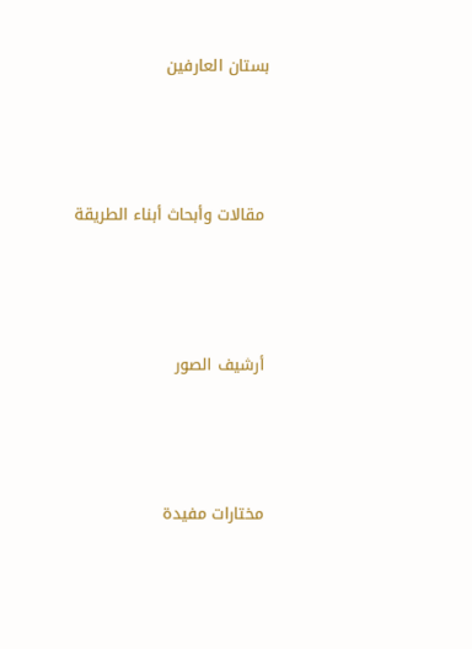بستان العارفين



 مقالات وأبحاث أبناء الطريقة



 أرشيف الصور



 مختارات مفيدة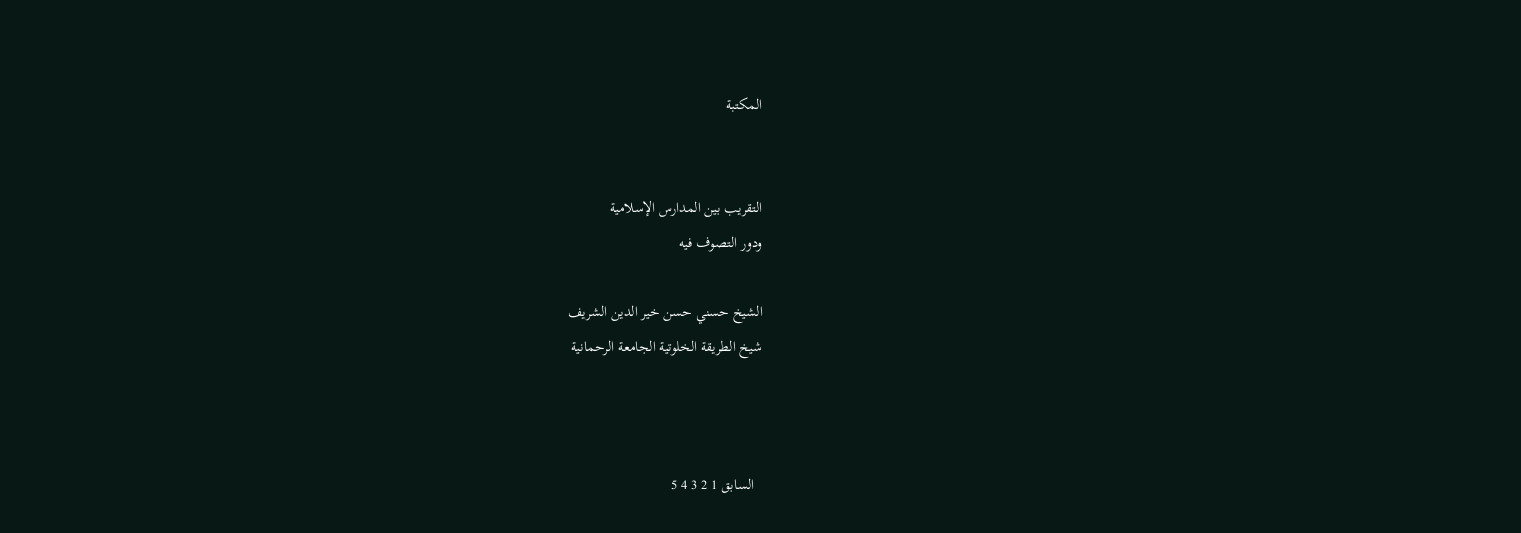المكتبة


التقريب بين المدارس الإسلامية
ودور التصوف فيه

الشيخ حسني حسن خير الدين الشريف
شيخ الطريقة الخلوتية الجامعة الرحمانية



  السابق 1 2 3 4 5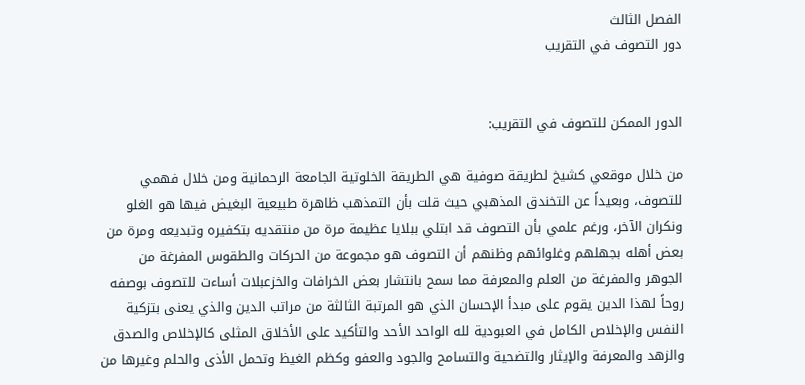الفصل الثالث
دور التصوف في التقريب


الدور الممكن للتصوف في التقريب:

من خلال موقعي كشيخ لطريقة صوفية هي الطريقة الخلوتية الجامعة الرحمانية ومن خلال فهمي للتصوف، وبعيداً عن التخندق المذهبي حيث قلت بأن التمذهب ظاهرة طبيعية البغيض فيها هو الغلو ونكران الآخر، ورغم علمي بأن التصوف قد ابتلي ببلايا عظيمة مرة من منتقديه بتكفيره وتبديعه ومرة من بعض أهله بجهلهم وغلوائهم وظنهم أن التصوف هو مجموعة من الحركات والطقوس المفرغة من الجوهر والمفرغة من العلم والمعرفة مما سمح بانتشار بعض الخرافات والخزعبلات أساءت للتصوف بوصفه روحاً لهذا الدين يقوم على مبدأ الإحسان الذي هو المرتبة الثالثة من مراتب الدين والذي يعنى بتزكية النفس والإخلاص الكامل في العبودية لله الواحد الأحد والتأكيد على الأخلاق المثلى كالإخلاص والصدق والزهد والمعرفة والإيثار والتضحية والتسامح والجود والعفو وكظم الغيظ وتحمل الأذى والحلم وغيرها من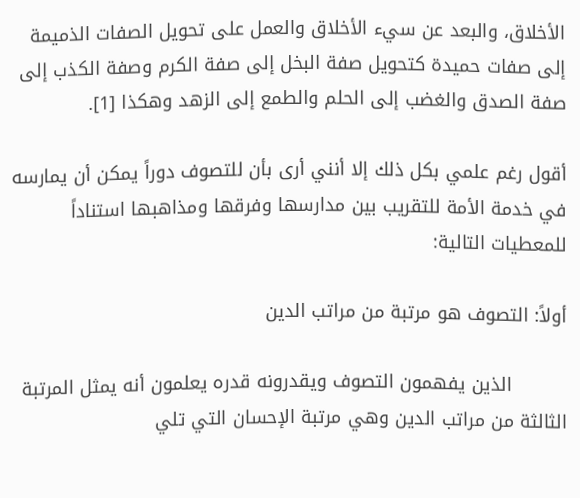الأخلاق، والبعد عن سيء الأخلاق والعمل على تحويل الصفات الذميمة إلى صفات حميدة كتحويل صفة البخل إلى صفة الكرم وصفة الكذب إلى صفة الصدق والغضب إلى الحلم والطمع إلى الزهد وهكذا [1].

أقول رغم علمي بكل ذلك إلا أنني أرى بأن للتصوف دوراً يمكن أن يمارسه في خدمة الأمة للتقريب بين مدارسها وفرقها ومذاهبها استناداً للمعطيات التالية:

أولاً: التصوف هو مرتبة من مراتب الدين

         الذين يفهمون التصوف ويقدرونه قدره يعلمون أنه يمثل المرتبة الثالثة من مراتب الدين وهي مرتبة الإحسان التي تلي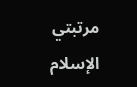مرتبتي الإسلام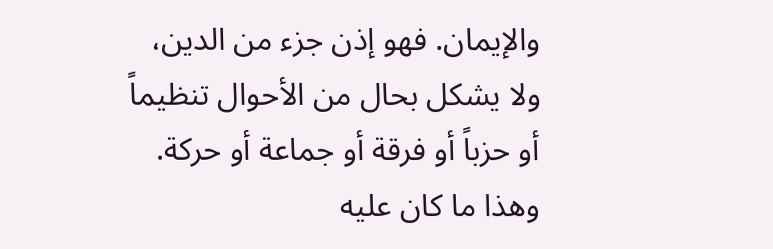والإيمان. فهو إذن جزء من الدين، ولا يشكل بحال من الأحوال تنظيماً أو حزباً أو فرقة أو جماعة أو حركة. وهذا ما كان عليه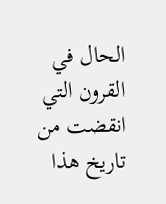الحال في القرون التي انقضت من تاريخ هذا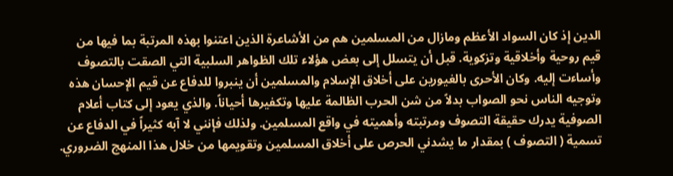الدين إذ كان السواد الأعظم ومازال من المسلمين هم من الأشاعرة الذين اعتنوا بهذه المرتبة بما فيها من قيم روحية وأخلاقية وتزكوية. قبل أن يتسلل إلى بعض هؤلاء تلك الظواهر السلبية التي الصقت بالتصوف وأساءت إليه. وكان الأحرى بالغيورين على أخلاق الإسلام والمسلمين أن ينبروا للدفاع عن قيم الإحسان هذه وتوجيه الناس نحو الصواب بدلاً من شن الحرب الظالمة عليها وتكفيرها أحياناً. والذي يعود إلى كتاب أعلام الصوفية يدرك حقيقة التصوف ومرتبته وأهميته في واقع المسلمين. ولذلك فإنني لا آبه كثيراً في الدفاع عن تسمية ( التصوف ) بمقدار ما يشدني الحرص على أخلاق المسلمين وتقويمها من خلال هذا المنهج الضروري.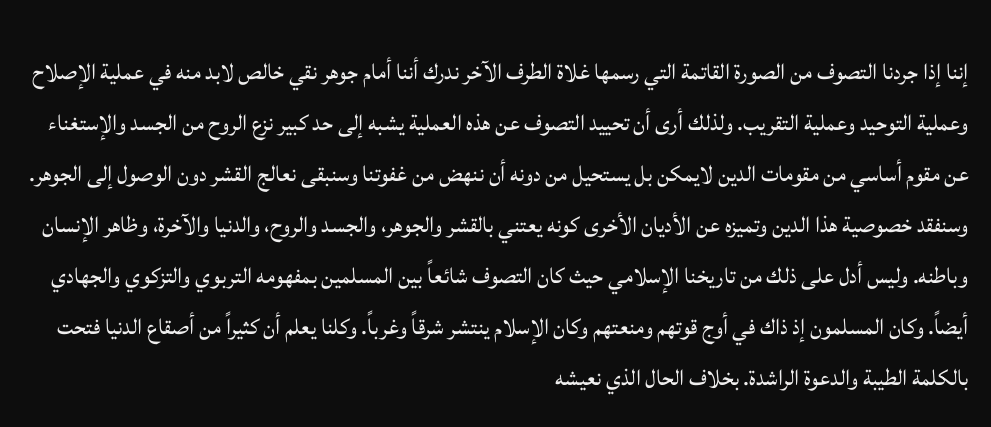إننا إذا جردنا التصوف من الصورة القاتمة التي رسمها غلاة الطرف الآخر ندرك أننا أمام جوهر نقي خالص لابد منه في عملية الإصلاح وعملية التوحيد وعملية التقريب. ولذلك أرى أن تحييد التصوف عن هذه العملية يشبه إلى حد كبير نزع الروح من الجسد والإستغناء عن مقوم أساسي من مقومات الدين لايمكن بل يستحيل من دونه أن ننهض من غفوتنا وسنبقى نعالج القشر دون الوصول إلى الجوهر. وسنفقد خصوصية هذا الدين وتميزه عن الأديان الأخرى كونه يعتني بالقشر والجوهر، والجسد والروح، والدنيا والآخرة، وظاهر الإنسان وباطنه. وليس أدل على ذلك من تاريخنا الإسلامي حيث كان التصوف شائعاً بين المسلمين بمفهومه التربوي والتزكوي والجهادي أيضاً. وكان المسلمون إذ ذاك في أوج قوتهم ومنعتهم وكان الإسلام ينتشر شرقاً وغرباً. وكلنا يعلم أن كثيراً من أصقاع الدنيا فتحت بالكلمة الطيبة والدعوة الراشدة. بخلاف الحال الذي نعيشه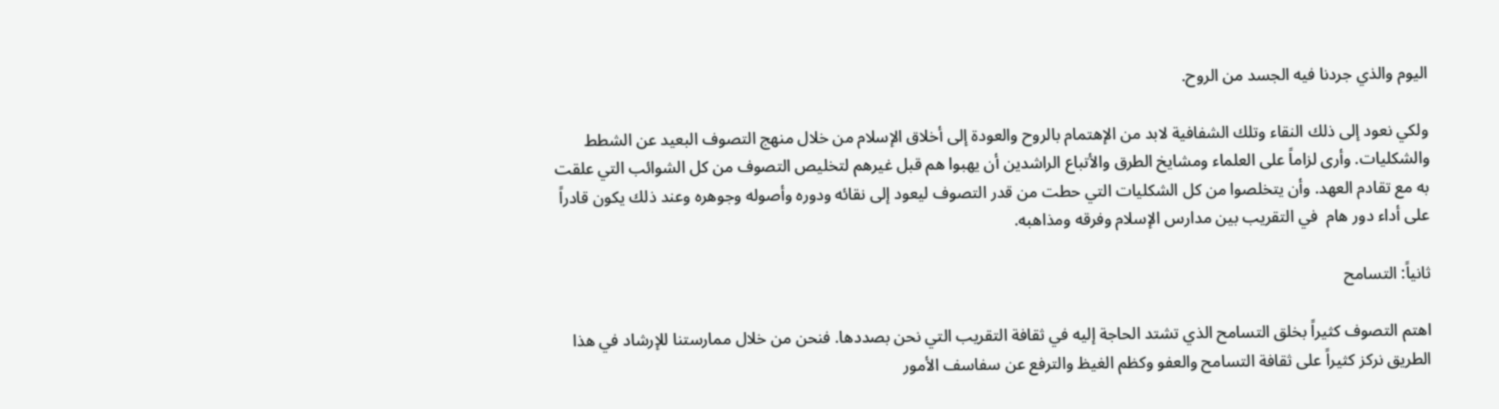اليوم والذي جردنا فيه الجسد من الروح.

ولكي نعود إلى ذلك النقاء وتلك الشفافية لابد من الإهتمام بالروح والعودة إلى أخلاق الإسلام من خلال منهج التصوف البعيد عن الشطط والشكليات. وأرى لزاماً على العلماء ومشايخ الطرق والأتباع الراشدين أن يهبوا هم قبل غيرهم لتخليص التصوف من كل الشوائب التي علقت به مع تقادم العهد. وأن يتخلصوا من كل الشكليات التي حطت من قدر التصوف ليعود إلى نقائه ودوره وأصوله وجوهره وعند ذلك يكون قادراً على أداء دور هام  في التقريب بين مدارس الإسلام وفرقه ومذاهبه.

ثانياً: التسامح

اهتم التصوف كثيراً بخلق التسامح الذي تشتد الحاجة إليه في ثقافة التقريب التي نحن بصددها. فنحن من خلال ممارستنا للإرشاد في هذا الطريق نركز كثيراً على ثقافة التسامح والعفو وكظم الغيظ والترفع عن سفاسف الأمور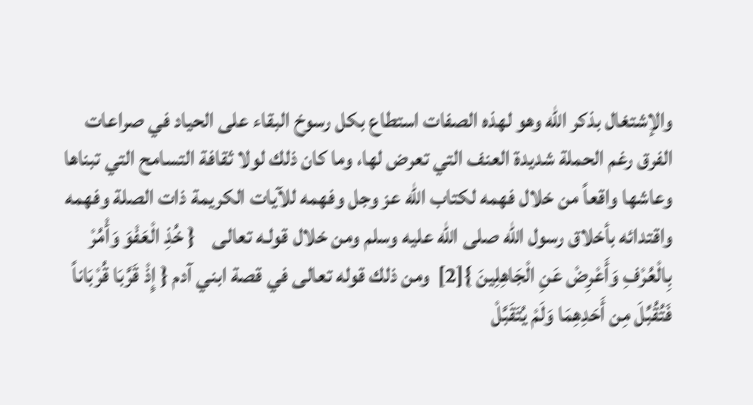والإشتغال بذكر الله وهو لهذه الصفات استطاع بكل رسوخ البقاء على الحياد في صراعات الفرق رغم الحملة شديدة العنف التي تعرض لها، وما كان ذلك لولا ثقافة التسامح التي تبناها وعاشها واقعاً من خلال فهمه لكتاب الله عز وجل وفهمه للآيات الكريمة ذات الصلة وفهمه واقتدائه بأخلاق رسول الله صلى الله عليه وسلم ومن خلال قولـه تعالى    { خُذِ الْعَفْوَ وَأْمُرْ بِالْعُرْفِ وَأَعْرِضْ عَنِ الْجَاهِلِينَ }[2]  ومن ذلك قوله تعالى في قصة ابني آدم { إِذْ قَرَّبَا قُرْبَاناً فَتُقُبِّلَ مِن أَحَدِهِمَا وَلَمْ يُتَقَبَّلْ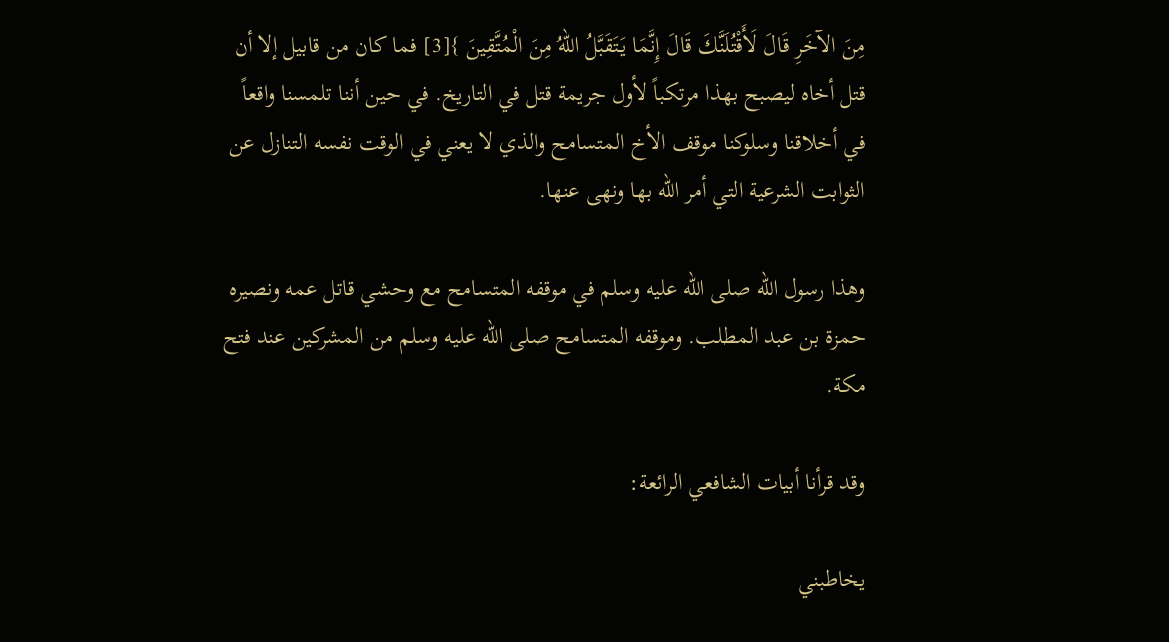مِنَ الآخَرِ قَالَ لَأَقْتُلَنَّكَ قَالَ إِنَّمَا يَتَقَبَّلُ اللّهُ مِنَ الْمُتَّقِينَ }[3] فما كان من قابيل إلا أن قتل أخاه ليصبح بهذا مرتكباً لأول جريمة قتل في التاريخ. في حين أننا تلمسنا واقعاً في أخلاقنا وسلوكنا موقف الأخ المتسامح والذي لا يعني في الوقت نفسه التنازل عن الثوابت الشرعية التي أمر الله بها ونهى عنها.

وهذا رسول الله صلى الله عليه وسلم في موقفه المتسامح مع وحشي قاتل عمه ونصيره حمزة بن عبد المطلب. وموقفه المتسامح صلى الله عليه وسلم من المشركين عند فتح مكة.

وقد قرأنا أبيات الشافعي الرائعة:

يخاطبني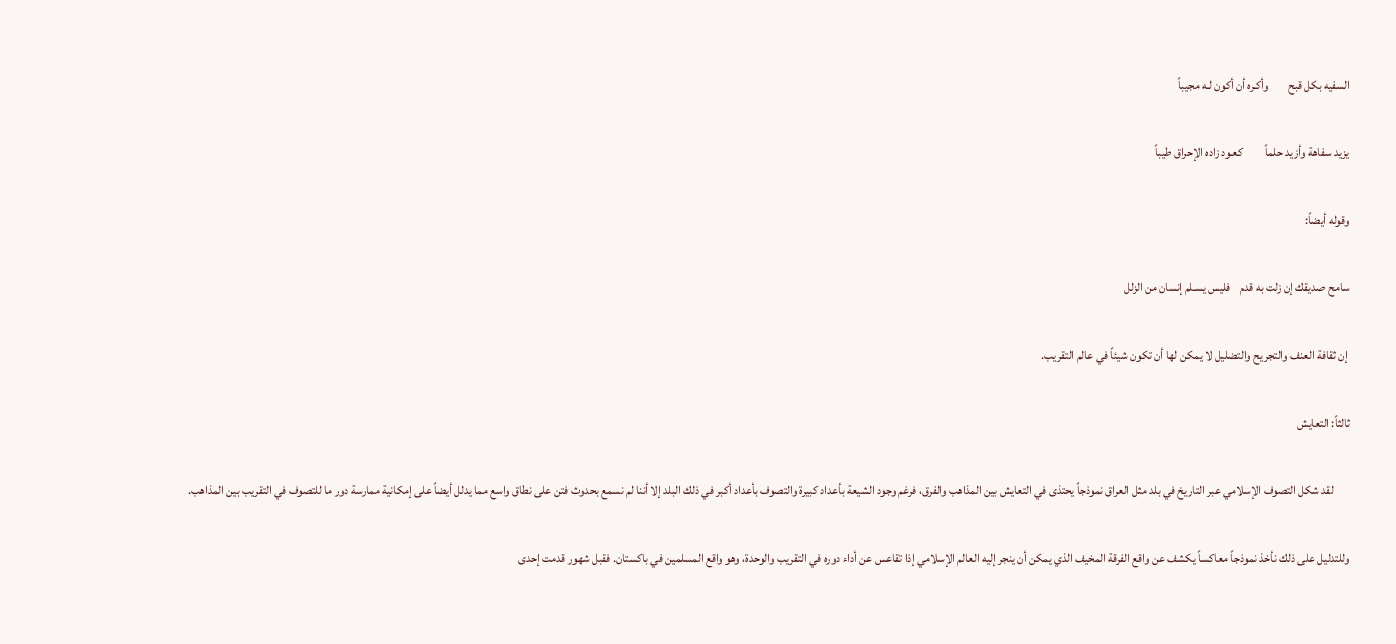السفيه بكل قبح        وأكـره أن أكون لـه مجيباً

يزيد سفاهة وأزيد حلماً         كعـود زاده الإحراق طيباً

وقوله أيضاً:

سامح صديقك إن زلت به قدم    فليس يسـلم إنسان من الزلل

 إن ثقافة العنف والتجريح والتضليل لا يمكن لها أن تكون شيئاً في عالم التقريب.

ثالثاً: التعايش

       لقد شكل التصوف الإسلامي عبر التاريخ في بلد مثل العراق نموذجاً يحتذى في التعايش بين المذاهب والفرق، فرغم وجود الشيعة بأعداد كبيرة والتصوف بأعداد أكبر في ذلك البلد إلا أننا لم نسمع بحدوث فتن على نطاق واسع مما يدلل أيضاً على إمكانية ممارسة دور ما للتصوف في التقريب بين المذاهب.

وللتدليل على ذلك نأخذ نموذجاً معاكساً يكشف عن واقع الفرقة المخيف الذي يمكن أن ينجر إليه العالم الإسلامي إذا تقاعس عن أداء دوره في التقريب والوحدة، وهو واقع المسلمين في باكستان. فقبل شهور قدمت إحدى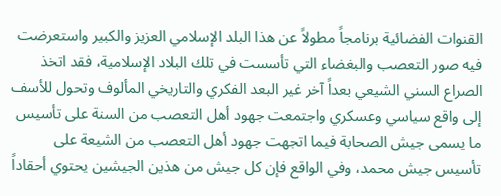القنوات الفضائية برنامجاً مطولاً عن هذا البلد الإسلامي العزيز والكبير واستعرضت فيه صور التعصب والبغضاء التي تأسست في تلك البلاد الإسلامية، فقد اتخذ الصراع السني الشيعي بعداً آخر غير البعد الفكري والتاريخي المألوف وتحول للأسف إلى واقع سياسي وعسكري واجتمعت جهود أهل التعصب من السنة على تأسيس ما يسمى جيش الصحابة فيما اتجهت جهود أهل التعصب من الشيعة على تأسيس جيش محمد، وفي الواقع فإن كل جيش من هذين الجيشين يحتوي أحقاداً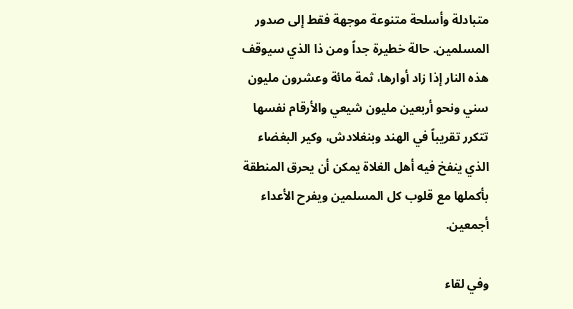متبادلة وأسلحة متنوعة موجهة فقط إلى صدور المسلمين. حالة خطيرة جداً ومن ذا الذي سيوقف هذه النار إذا زاد أوارها، ثمة مائة وعشرون مليون سني ونحو أربعين مليون شيعي والأرقام نفسها تتكرر تقريباً في الهند وبنغلادش، وكير البغضاء الذي ينفخ فيه أهل الغلاة يمكن أن يحرق المنطقة بأكملها مع قلوب كل المسلمين ويفرح الأعداء أجمعين.

وفي لقاء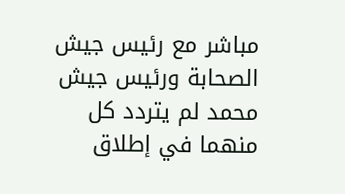مباشر مع رئيس جيش الصحابة ورئيس جيش محمد لم يتردد كل منهما في إطلاق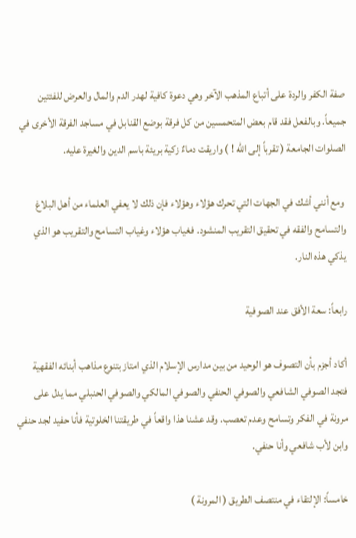صفة الكفر والردة على أتباع المذهب الآخر وهي دعوة كافية لهدر الدم والمال والعرض للفئتين جميعاً. وبالفعل فقد قام بعض المتحمسين من كل فرقة بوضع القنابل في مساجد الفرقة الأخرى في الصلوات الجامعة ( تقرباً إلى الله ! ) واريقت دماءٌ زكية بريئة باسم الدين والغيرة عليه.

 ومع أنني أشك في الجهات التي تحرك هؤلاء وهؤلاء فإن ذلك لا يعفي العلماء من أهل البلاغ والتسامح والفقه في تحقيق التقريب المنشود. فغياب هؤلاء وغياب التسامح والتقريب هو الذي يذكي هذه النار.

رابعاً: سعة الأفق عند الصوفية

أكاد أجزم بأن التصوف هو الوحيد من بين مدارس الإسلام الذي امتاز بتنوع مذاهب أبنائه الفقهية فتجد الصوفي الشافعي والصوفي الحنفي والصوفي المالكي والصوفي الحنبلي مما يدل على مرونة في الفكر وتسامح وعدم تعصب. وقد عشنا هذا واقعاً في طريقتنا الخلوتية فأنا حفيد لجد حنفي وابن لأب شافعي وأنا حنفي.

خامساً: الإلتقاء في منتصف الطريق ( المرونة )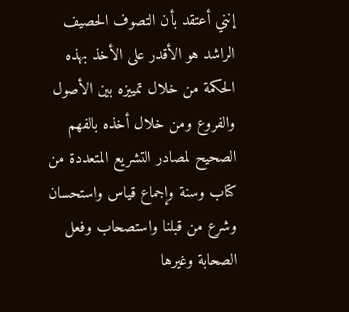إنني أعتقد بأن التصوف الحصيف الراشد هو الأقدر على الأخذ بهذه الحكمة من خلال تمييزه بين الأصول والفروع ومن خلال أخذه بالفهم الصحيح لمصادر التشريع المتعددة من كتاب وسنة وإجماع قياس واستحسان وشرع من قبلنا واستصحاب وفعل الصحابة وغيرها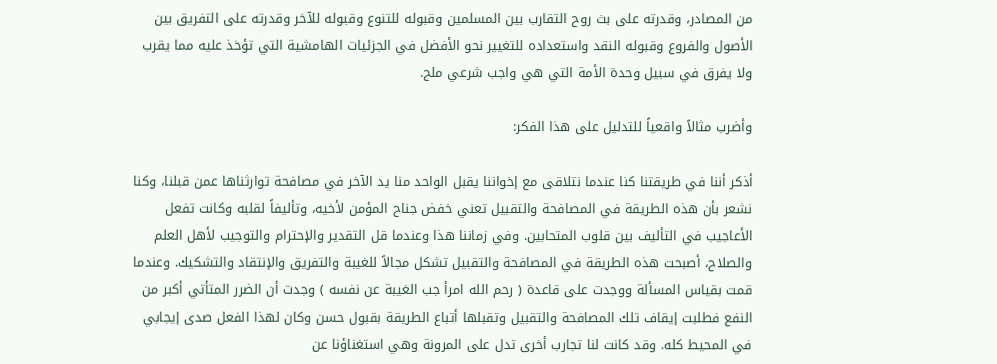من المصادر، وقدرته على بث روح التقارب بين المسلمين وقبوله للتنوع وقبوله للآخر وقدرته على التفريق بين الأصول والفروع وقبوله النقد واستعداده للتغيير نحو الأفضل في الجزئيات الهامشية التي تؤخذ عليه مما يقرب ولا يفرق في سبيل وحدة الأمة التي هي واجب شرعي ملح.

وأضرب مثالاً واقعياً للتدليل على هذا الفكر:

أذكر أننا في طريقتنا كنا عندما نتلاقى مع إخواننا يقبل الواحد منا يد الآخر في مصافحة توارثناها عمن قبلنا، وكنا نشعر بأن هذه الطريقة في المصافحة والتقبيل تعني خفض جناح المؤمن لأخيه، وتأليفاً لقلبه وكانت تفعل الأعاجيب في التأليف بين قلوب المتحابين. وفي زماننا هذا وعندما قل التقدير والإحترام والتوجيب لأهل العلم والصلاح، أصبحت هذه الطريقة في المصافحة والتقبيل تشكل مجالاً للغيبة والتفريق والإنتقاد والتشكيك. وعندما قمت بقياس المسألة ووجدت على قاعدة ( رحم الله امرأ جب الغيبة عن نفسه ) وجدت أن الضرر المتأتي أكبر من النفع فطلبت إيقاف تلك المصافحة والتقبيل وتقبلها أتباع الطريقة بقبول حسن وكان لهذا الفعل صدى إيجابي في المحيط كله. وقد كانت لنا تجارب أخرى تدل على المرونة وهي استغناؤنا عن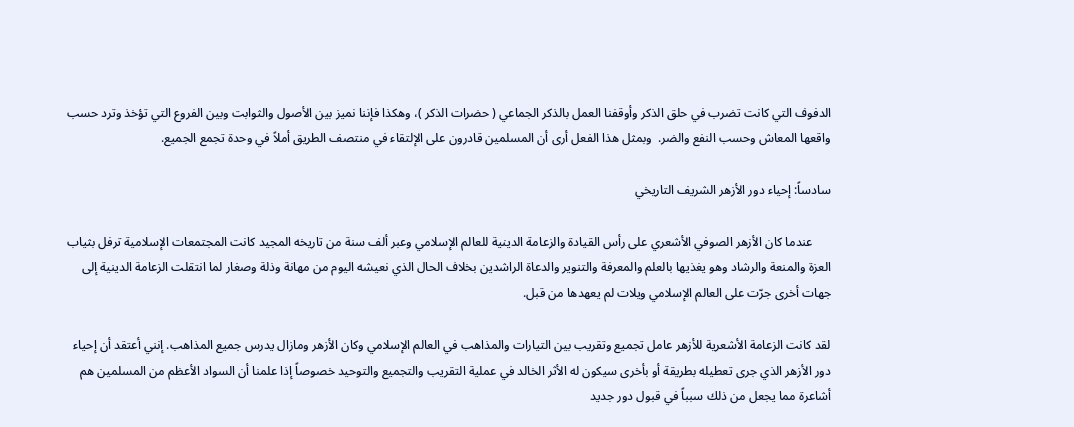الدفوف التي كانت تضرب في حلق الذكر وأوقفنا العمل بالذكر الجماعي ( حضرات الذكر )، وهكذا فإننا نميز بين الأصول والثوابت وبين الفروع التي تؤخذ وترد حسب واقعها المعاش وحسب النفع والضر.  وبمثل هذا الفعل أرى أن المسلمين قادرون على الإلتقاء في منتصف الطريق أملاً في وحدة تجمع الجميع.

سادساً: إحياء دور الأزهر الشريف التاريخي

      عندما كان الأزهر الصوفي الأشعري على رأس القيادة والزعامة الدينية للعالم الإسلامي وعبر ألف سنة من تاريخه المجيد كانت المجتمعات الإسلامية ترفل بثياب العزة والمنعة والرشاد وهو يغذيها بالعلم والمعرفة والتنوير والدعاة الراشدين بخلاف الحال الذي نعيشه اليوم من مهانة وذلة وصغار لما انتقلت الزعامة الدينية إلى جهات أخرى جرّت على العالم الإسلامي ويلات لم يعهدها من قبل.

لقد كانت الزعامة الأشعرية للأزهر عامل تجميع وتقريب بين التيارات والمذاهب في العالم الإسلامي وكان الأزهر ومازال يدرس جميع المذاهب. إنني أعتقد أن إحياء دور الأزهر الذي جرى تعطيله بطريقة أو بأخرى سيكون له الأثر الخالد في عملية التقريب والتجميع والتوحيد خصوصاً إذا علمنا أن السواد الأعظم من المسلمين هم أشاعرة مما يجعل من ذلك سبباً في قبول دور جديد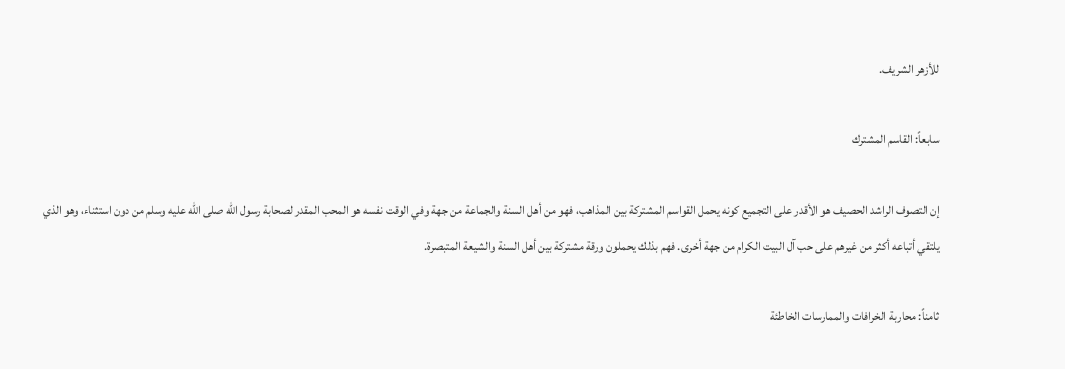للأزهر الشريف.

سابعاً: القاسم المشترك

إن التصوف الراشد الحصيف هو الأقدر على التجميع كونه يحمل القواسم المشتركة بين المذاهب، فهو من أهل السنة والجماعة من جهة وفي الوقت نفسه هو المحب المقدر لصحابة رسول الله صلى الله عليه وسلم من دون استثناء، وهو الذي يلتقي أتباعه أكثر من غيرهم على حب آل البيت الكرام من جهة أخرى. فهم بذلك يحملون ورقة مشتركة بين أهل السنة والشيعة المتبصرة.

ثامناً: محاربة الخرافات والممارسات الخاطئة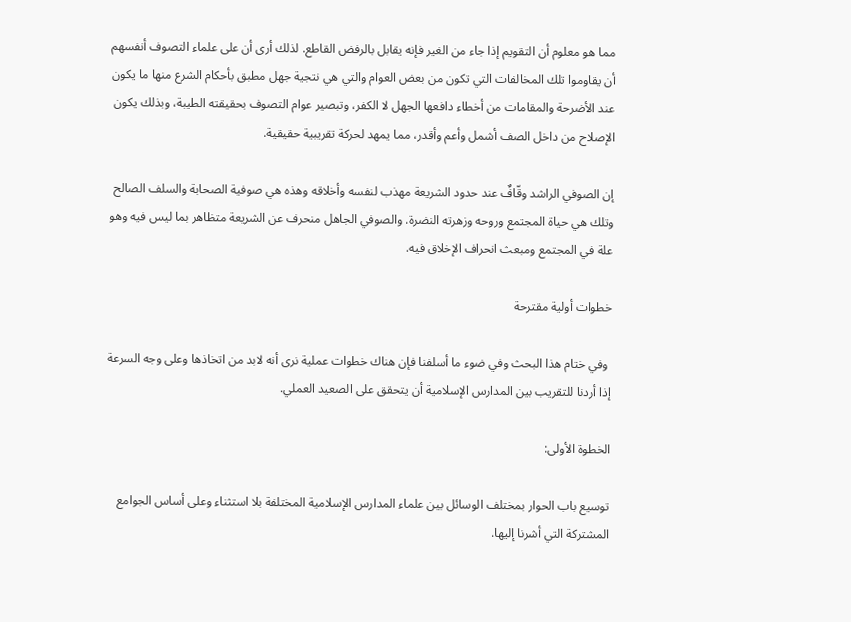مما هو معلوم أن التقويم إذا جاء من الغير فإنه يقابل بالرفض القاطع. لذلك أرى أن على علماء التصوف أنفسهم أن يقاوموا تلك المخالفات التي تكون من بعض العوام والتي هي نتجية جهل مطبق بأحكام الشرع منها ما يكون عند الأضرحة والمقامات من أخطاء دافعها الجهل لا الكفر، وتبصير عوام التصوف بحقيقته الطيبة، وبذلك يكون الإصلاح من داخل الصف أشمل وأعم وأقدر، مما يمهد لحركة تقريبية حقيقية.

إن الصوفي الراشد وقّافٌ عند حدود الشريعة مهذب لنفسه وأخلاقه وهذه هي صوفية الصحابة والسلف الصالح وتلك هي حياة المجتمع وروحه وزهرته النضرة. والصوفي الجاهل منحرف عن الشريعة متظاهر بما ليس فيه وهو علة في المجتمع ومبعث انحراف الإخلاق فيه.

خطوات أولية مقترحة

 وفي ختام هذا البحث وفي ضوء ما أسلفنا فإن هناك خطوات عملية نرى أنه لابد من اتخاذها وعلى وجه السرعة إذا أردنا للتقريب بين المدارس الإسلامية أن يتحقق على الصعيد العملي.

الخطوة الأولى:

توسيع باب الحوار بمختلف الوسائل بين علماء المدارس الإسلامية المختلفة بلا استثناء وعلى أساس الجوامع المشتركة التي أشرنا إليها.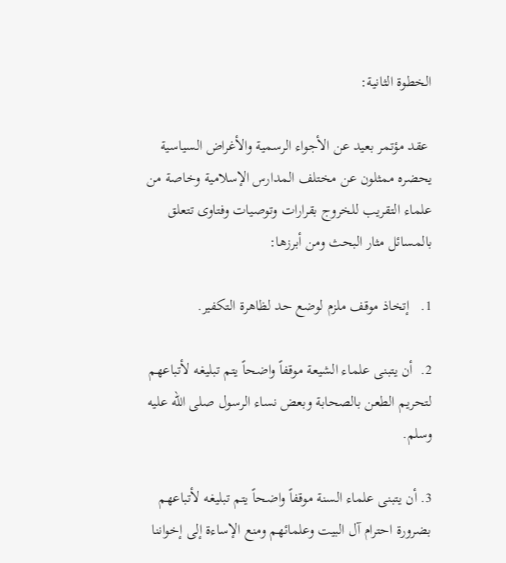الخطوة الثانية:

 عقد مؤتمر بعيد عن الأجواء الرسمية والأغراض السياسية يحضره ممثلون عن مختلف المدارس الإسلامية وخاصة من علماء التقريب للخروج بقرارات وتوصيات وفتاوى تتعلق بالمسائل مثار البحث ومن أبرزها:

1.   إتخاذ موقف ملزم لوضع حد لظاهرة التكفير.

2.  أن يتبنى علماء الشيعة موقفاً واضحاً يتم تبليغه لأتباعهم لتحريم الطعن بالصحابة وبعض نساء الرسول صلى الله عليه وسلم.

3. أن يتبنى علماء السنة موقفاً واضحاً يتم تبليغه لأتباعهم بضرورة احترام آل البيت وعلمائهم ومنع الإساءة إلى إخواننا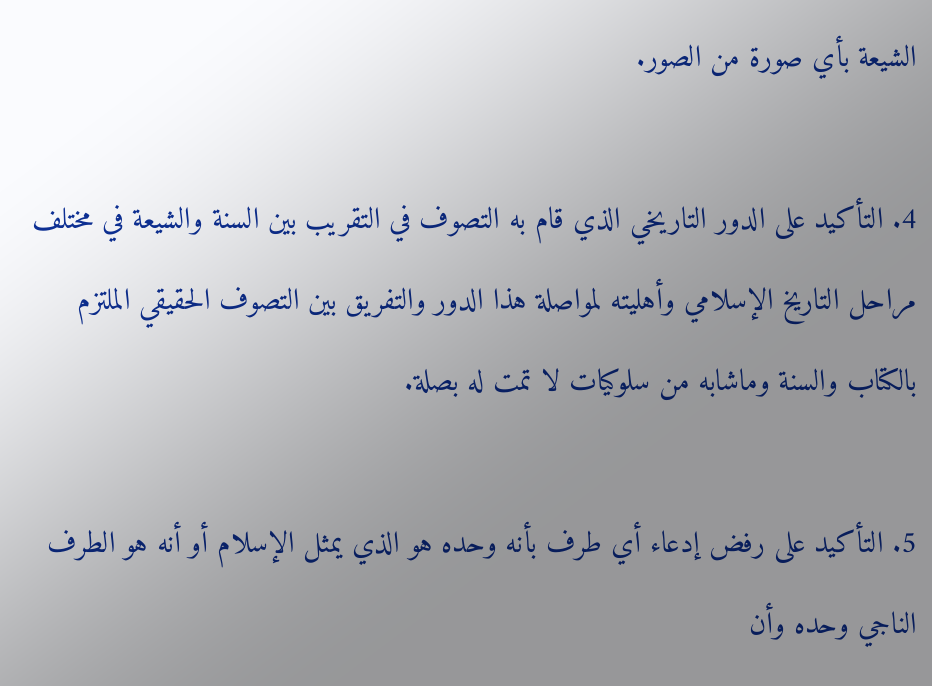الشيعة بأي صورة من الصور.

4. التأكيد على الدور التاريخي الذي قام به التصوف في التقريب بين السنة والشيعة في مختلف مراحل التاريخ الإسلامي وأهليته لمواصلة هذا الدور والتفريق بين التصوف الحقيقي الملتزم بالكتاب والسنة وماشابه من سلوكيات لا تمت له بصلة.

5. التأكيد على رفض إدعاء أي طرف بأنه وحده هو الذي يمثل الإسلام أو أنه هو الطرف الناجي وحده وأن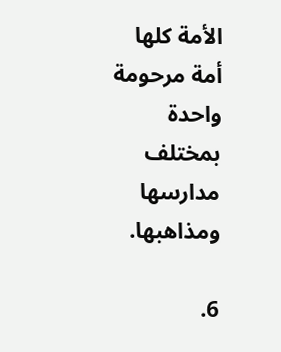الأمة كلها أمة مرحومة واحدة بمختلف مدارسها ومذاهبها.

6.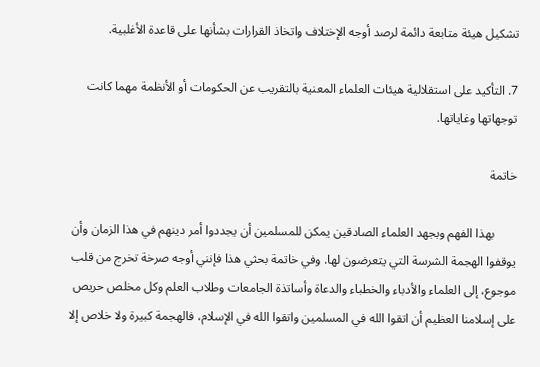تشكيل هيئة متابعة دائمة لرصد أوجه الإختلاف واتخاذ القرارات بشأنها على قاعدة الأغلبية.

7. التأكيد على استقلالية هيئات العلماء المعنية بالتقريب عن الحكومات أو الأنظمة مهما كانت توجهاتها وغاياتها.

خاتمة

       بهذا الفهم وبجهد العلماء الصادقين يمكن للمسلمين أن يجددوا أمر دينهم في هذا الزمان وأن يوقفوا الهجمة الشرسة التي يتعرضون لها. وفي خاتمة بحثي هذا فإنني أوجه صرخة تخرج من قلب موجوع، إلى العلماء والأدباء والخطباء والدعاة وأساتذة الجامعات وطلاب العلم وكل مخلص حريص على إسلامنا العظيم أن اتقوا الله في المسلمين واتقوا الله في الإسلام، فالهجمة كبيرة ولا خلاص إلا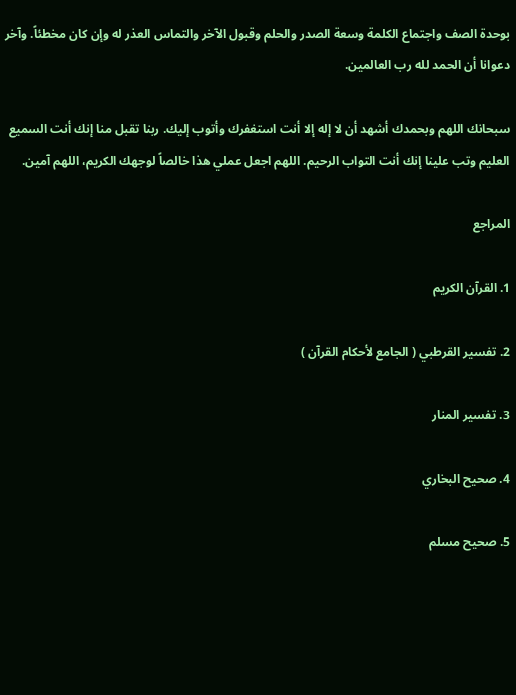بوحدة الصف واجتماع الكلمة وسعة الصدر والحلم وقبول الآخر والتماس العذر له وإن كان مخطئاً. وآخر دعوانا أن الحمد لله رب العالمين.

سبحانك اللهم وبحمدك أشهد أن لا إله إلا أنت استغفرك وأتوب إليك. ربنا تقبل منا إنك أنت السميع العليم وتب علينا إنك أنت التواب الرحيم. اللهم اجعل عملي هذا خالصاً لوجهك الكريم، اللهم آمين.

المراجع

1. القرآن الكريم

2. تفسير القرطبي ( الجامع لأحكام القرآن )

3. تفسير المنار

4. صحيح البخاري

5. صحيح مسلم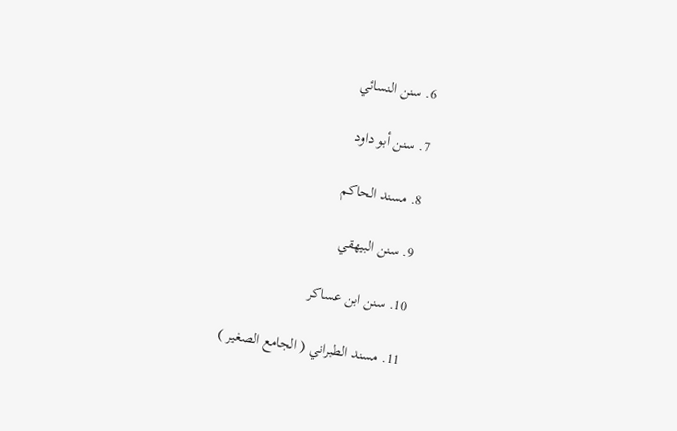6. سنن النسائي

7. سنن أبو داود

8. مسند الحاكم

9. سنن البيهقي

10. سنن ابن عساكر

11. مسند الطبراني ( الجامع الصغير )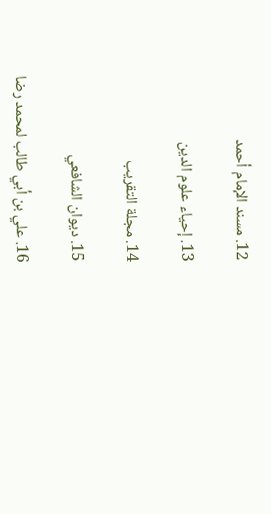12. مسند الإمام أحمد

13. إحياء علوم الدين

14. مجلة التقريب

15. ديوان الشافعي

16. علي بن أبي طالب لمحمد رضا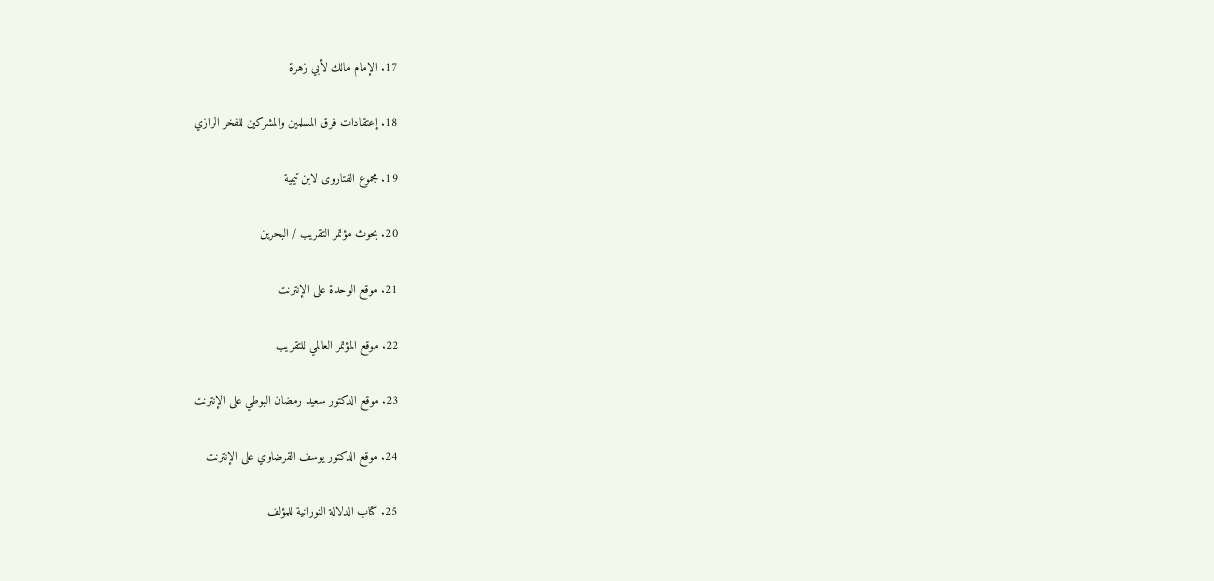17. الإمام مالك لأبي زهرة

18. إعتقادات فرق المسلمين والمشركين للفخر الرازي

19. مجموع الفتاروى لابن تيمية

20. بحوث مؤتمر التقريب / البحرين

21. موقع الوحدة على الإنترنت

22. موقع المؤتمر العالمي للتقريب

23. موقع الدكتور سعيد رمضان البوطي على الإنترنت

24. موقع الدكتور يوسف القرضاوي على الإنترنت

25. كتاب الدلالة النورانية للمؤلف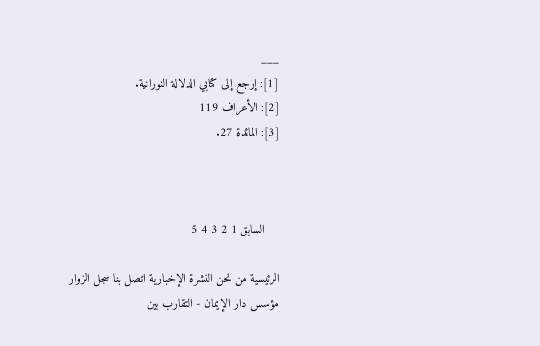___
[1]: إرجع إلى كتابي الدلالة النورانية.
[2]: الأعراف 119
[3]: المائدة 27.



    السابق 1 2 3 4 5

الرئيسية من نحن النشرة الإخبارية اتصل بنا سجل الزوار
مؤسس دار الإيمان - التقارب بين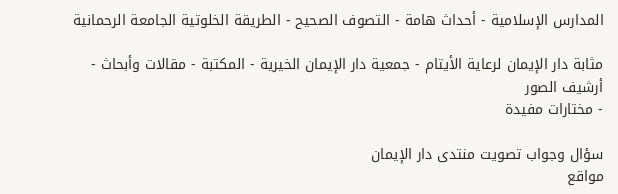المدارس الإسلامية - أحداث هامة - التصوف الصحيح - الطريقة الخلوتية الجامعة الرحمانية

مثابة دار الإيمان لرعاية الأيتام - جمعية دار الإيمان الخيرية - المكتبة - مقالات وأبحاث - أرشيف الصور
- مختارات مفيدة

سؤال وجواب تصويت منتدى دار الإيمان
مواقع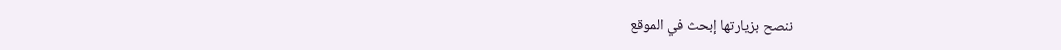ننصح بزيارتها إبحث في الموقع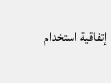إتفاقية استخدام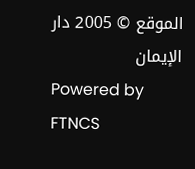الموقع © 2005 دار الإيمان
Powered by
FTNCS